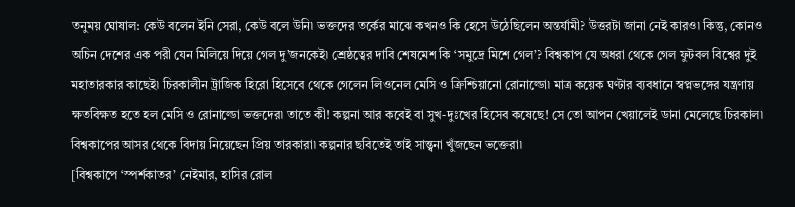তনুময় ঘোষাল: কেউ বলেন ইনি সেরা, কেউ বলে উনি৷ ভক্তদের তর্কের মাঝে কখনও কি হেসে উঠেছিলেন অন্তর্যামী? উত্তরটা জানা নেই কারও৷ কিন্তু, কোনও অচিন দেশের এক পরী যেন মিলিয়ে দিয়ে গেল দু’জনকেই৷ শ্রেষ্ঠত্বের দাবি শেষমেশ কি ‘সমুদ্রে মিশে গেল’? বিশ্বকাপ যে অধরা থেকে গেল ফুটবল বিশ্বের দুই মহাতারকার কাছেই৷ চিরকালীন ট্রাজিক হিরো হিসেবে থেকে গেলেন লিওনেল মেসি ও ক্রিশ্চিয়ানো রোনাল্ডো৷ মাত্র কয়েক ঘণ্টার ব্যবধানে স্বপ্নভঙ্গের যন্ত্রণায় ক্ষতবিক্ষত হতে হল মেসি ও রোনাল্ডো ভক্তদের৷ তাতে কী! কল্পনা আর কবেই বা সুখ-দুঃখের হিসেব কষেছে! সে তো আপন খেয়ালেই ডানা মেলেছে চিরকাল৷ বিশ্বকাপের আসর থেকে বিদায় নিয়েছেন প্রিয় তারকারা৷ কল্পনার ছবিতেই তাই সান্ত্বনা খুঁজছেন ভক্তেরা৷
[বিশ্বকাপে ‘স্পর্শকাতর’ নেইমার, হাসির রোল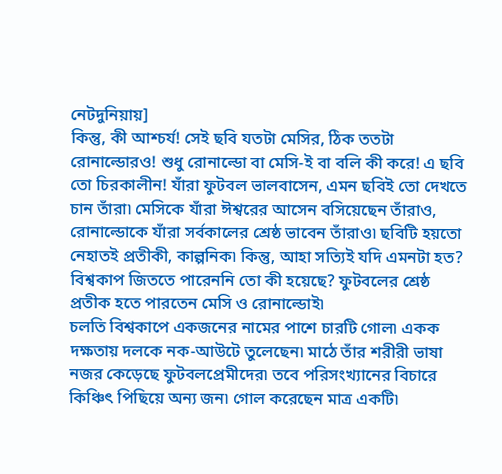নেটদুনিয়ায়]
কিন্তু, কী আশ্চর্য! সেই ছবি যতটা মেসির, ঠিক ততটা রোনাল্ডোরও! শুধু রোনাল্ডো বা মেসি-ই বা বলি কী করে! এ ছবি তো চিরকালীন! যাঁরা ফুটবল ভালবাসেন, এমন ছবিই তো দেখতে চান তাঁরা৷ মেসিকে যাঁরা ঈশ্বরের আসেন বসিয়েছেন তাঁরাও, রোনাল্ডোকে যাঁরা সর্বকালের শ্রেষ্ঠ ভাবেন তাঁরাও৷ ছবিটি হয়তো নেহাতই প্রতীকী, কাল্পনিক৷ কিন্তু, আহা সত্যিই যদি এমনটা হত? বিশ্বকাপ জিততে পারেননি তো কী হয়েছে? ফুটবলের শ্রেষ্ঠ প্রতীক হতে পারতেন মেসি ও রোনাল্ডোই৷
চলতি বিশ্বকাপে একজনের নামের পাশে চারটি গোল৷ একক দক্ষতায় দলকে নক-আউটে তুলেছেন৷ মাঠে তাঁর শরীরী ভাষা নজর কেড়েছে ফুটবলপ্রেমীদের৷ তবে পরিসংখ্যানের বিচারে কিঞ্চিৎ পিছিয়ে অন্য জন৷ গোল করেছেন মাত্র একটি৷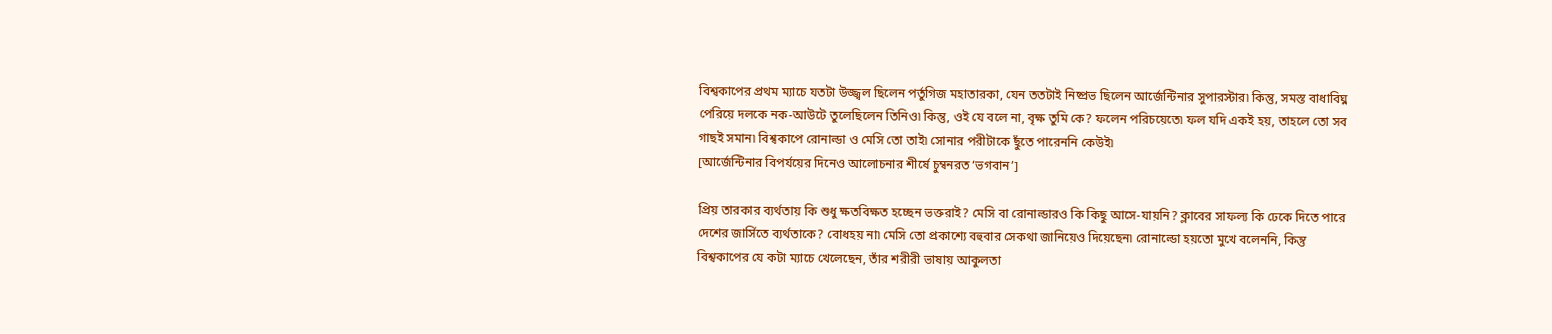বিশ্বকাপের প্রথম ম্যাচে যতটা উজ্জ্বল ছিলেন পর্তুগিজ মহাতারকা, যেন ততটাই নিষ্প্রভ ছিলেন আর্জেন্টিনার সুপারস্টার৷ কিন্তু, সমস্ত বাধাবিঘ্ন পেরিয়ে দলকে নক-আউটে তুলেছিলেন তিনিও৷ কিন্তু, ওই যে বলে না, বৃক্ষ তুমি কে? ফলেন পরিচয়েতে৷ ফল যদি একই হয়, তাহলে তো সব গাছই সমান৷ বিশ্বকাপে রোনাল্ডা ও মেসি তো তাই৷ সোনার পরীটাকে ছুঁতে পারেননি কেউই৷
[আর্জেন্টিনার বিপর্যয়ের দিনেও আলোচনার শীর্ষে চুম্বনরত ‘ভগবান’]

প্রিয় তারকার ব্যর্থতায় কি শুধু ক্ষতবিক্ষত হচ্ছেন ভক্তরাই? মেসি বা রোনাল্ডারও কি কিছু আসে-যায়নি? ক্লাবের সাফল্য কি ঢেকে দিতে পারে দেশের জার্সিতে ব্যর্থতাকে? বোধহয় না৷ মেসি তো প্রকাশ্যে বহুবার সেকথা জানিয়েও দিয়েছেন৷ রোনাল্ডো হয়তো মুখে বলেননি, কিন্তু বিশ্বকাপের যে কটা ম্যাচে খেলেছেন, তাঁর শরীরী ভাষায় আকুলতা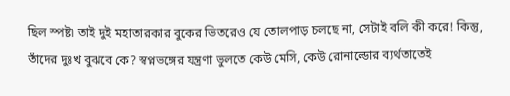ছিল স্পষ্ট৷ তাই দুই মহাতারকার বুকের ভিতরেও যে তোলপাড় চলছে না, সেটাই বলি কী করে! কিন্তু, তাঁদের দুঃখ বুঝবে কে? স্বপ্নভঙ্গের যন্ত্রণা ভুলতে কেউ মেসি, কেউ রোনাল্ডোর ব্যর্থতাতেই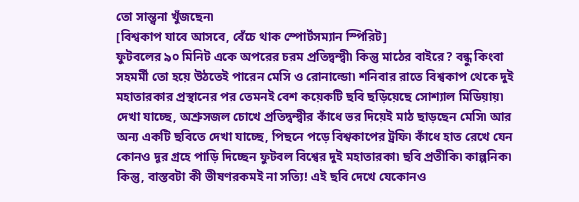তো সান্ত্বনা খুঁজছেন৷
[বিশ্বকাপ যাবে আসবে, বেঁচে থাক স্পোর্টসম্যান স্পিরিট]
ফুটবলের ৯০ মিনিট একে অপরের চরম প্রতিদ্বন্দ্বী৷ কিন্তু মাঠের বাইরে? বন্ধু কিংবা সহমর্মী তো হয়ে উঠতেই পারেন মেসি ও রোনাল্ডো৷ শনিবার রাতে বিশ্বকাপ থেকে দুই মহাতারকার প্রস্থানের পর তেমনই বেশ কয়েকটি ছবি ছড়িয়েছে সোশ্যাল মিডিয়ায়৷ দেখা যাচ্ছে, অশ্রুসজল চোখে প্রতিদ্বন্দ্বীর কাঁধে ভর দিয়েই মাঠ ছাড়ছেন মেসি৷ আর অন্য একটি ছবিতে দেখা যাচ্ছে, পিছনে পড়ে বিশ্বকাপের ট্রফি৷ কাঁধে হাত রেখে যেন কোনও দূর গ্রহে পাড়ি দিচ্ছেন ফুটবল বিশ্বের দুই মহাতারকা৷ ছবি প্রতীকি৷ কাল্পনিক৷ কিন্তু, বাস্তবটা কী ভীষণরকমই না সত্যি! এই ছবি দেখে যেকোনও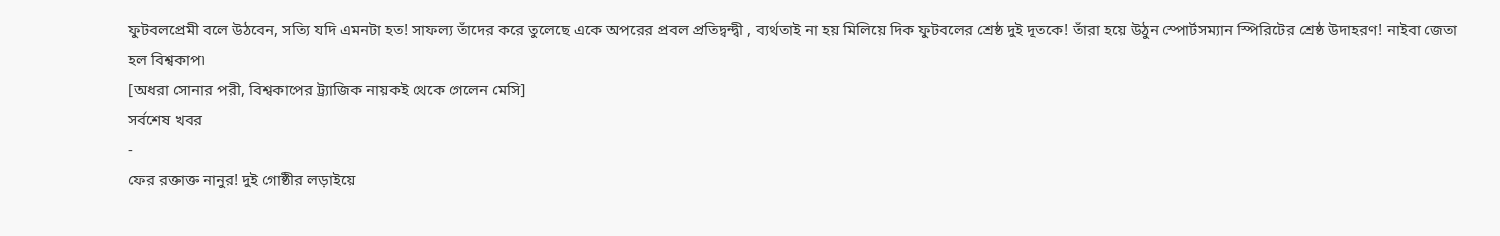ফুটবলপ্রেমী বলে উঠবেন, সত্যি যদি এমনটা হত! সাফল্য তাঁদের করে তুলেছে একে অপরের প্রবল প্রতিদ্বন্দ্বী , ব্যর্থতাই না হয় মিলিয়ে দিক ফুটবলের শ্রেষ্ঠ দুই দূতকে! তাঁরা হয়ে উঠুন স্পোর্টসম্যান স্পিরিটের শ্রেষ্ঠ উদাহরণ! নাইবা জেতা হল বিশ্বকাপ৷
[অধরা সোনার পরী, বিশ্বকাপের ট্র্যাজিক নায়কই থেকে গেলেন মেসি]
সর্বশেষ খবর
-
ফের রক্তাক্ত নানুর! দুই গোষ্ঠীর লড়াইয়ে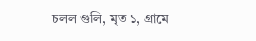চলল গুলি, মৃত ১, গ্রামে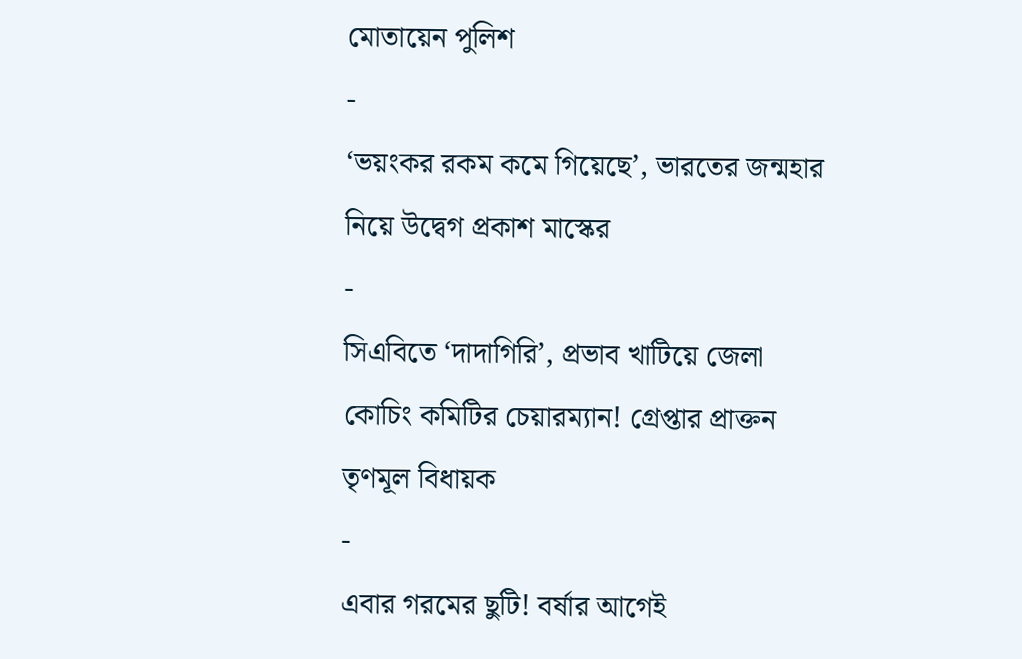মোতায়েন পুলিশ
-
‘ভয়ংকর রকম কমে গিয়েছে’, ভারতের জন্মহার নিয়ে উদ্বেগ প্রকাশ মাস্কের
-
সিএবিতে ‘দাদাগিরি’, প্রভাব খাটিয়ে জেলা কোচিং কমিটির চেয়ারম্যান! গ্রেপ্তার প্রাক্তন তৃণমূল বিধায়ক
-
এবার গরমের ছুটি! বর্ষার আগেই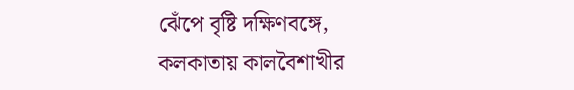ঝেঁপে বৃষ্টি দক্ষিণবঙ্গে, কলকাতায় কালবৈশাখীর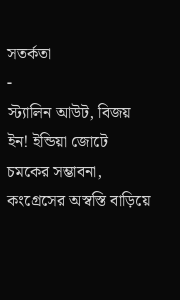সতর্কতা
-
স্ট্যালিন আউট, বিজয় ইন! ইন্ডিয়া জোটে চমকের সম্ভাবনা, কংগ্রেসের অস্বস্তি বাড়িয়ে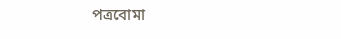পত্রবোমা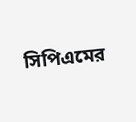সিপিএমের